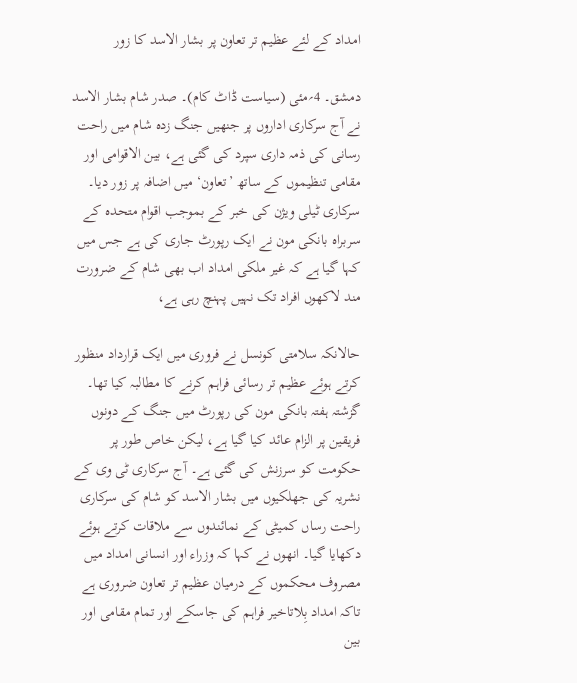امداد کے لئے عظیم تر تعاون پر بشار الاسد کا زور

دمشق۔ 4؍مئی (سیاست ڈاٹ کام)۔ صدر شام بشار الاسد نے آج سرکاری اداروں پر جنھیں جنگ زدہ شام میں راحت رسانی کی ذمہ داری سپرد کی گئی ہے، بین الاقوامی اور مقامی تنظیموں کے ساتھ ’تعاون‘ میں اضافہ پر زور دیا۔ سرکاری ٹیلی ویژن کی خبر کے بموجب اقوام متحدہ کے سربراہ بانکی مون نے ایک رپورٹ جاری کی ہے جس میں کہا گیا ہے کہ غیر ملکی امداد اب بھی شام کے ضرورت مند لاکھوں افراد تک نہیں پہنچ رہی ہے،

حالانکہ سلامتی کونسل نے فروری میں ایک قرارداد منظور کرتے ہوئے عظیم تر رسائی فراہم کرنے کا مطالبہ کیا تھا۔ گزشتہ ہفتہ بانکی مون کی رپورٹ میں جنگ کے دونوں فریقین پر الزام عائد کیا گیا ہے، لیکن خاص طور پر حکومت کو سرزنش کی گئی ہے۔ آج سرکاری ٹی وی کے نشریہ کی جھلکیوں میں بشار الاسد کو شام کی سرکاری راحت رساں کمیٹی کے نمائندوں سے ملاقات کرتے ہوئے دکھایا گیا۔ انھوں نے کہا کہ وزراء اور انسانی امداد میں مصروف محکموں کے درمیان عظیم تر تعاون ضروری ہے تاکہ امداد بِلاتاخیر فراہم کی جاسکے اور تمام مقامی اور بین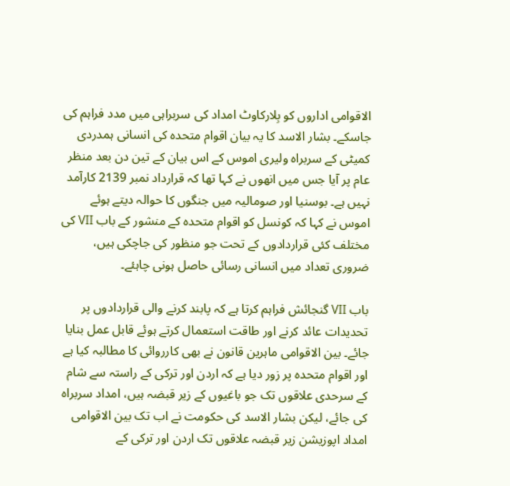الاقوامی اداروں کو بِلارکاوٹ امداد کی سربراہی میں مدد فراہم کی جاسکے۔ بشار الاسد کا یہ بیان اقوام متحدہ کی انسانی ہمدردی کمیٹی کے سربراہ ولیری اموس کے اس بیان کے تین دن بعد منظر عام پر آیا جس میں انھوں نے کہا تھا کہ قرارداد نمبر 2139 کارآمد نہیں ہے۔ بوسنیا اور صومالیہ میں جنگوں کا حوالہ دیتے ہوئے اموس نے کہا کہ کونسل کو اقوام متحدہ کے منشور کے باب VII کی مختلف کئی قراردادوں کے تحت جو منظور کی جاچکی ہیں، ضروری تعداد میں انسانی رسائی حاصل ہونی چاہئے۔

باب VII گنجائش فراہم کرتا ہے کہ پابند کرنے والی قراردادوں پر تحدیدات عائد کرنے اور طاقت استعمال کرتے ہوئے قابل عمل بنایا جائے۔ بین الاقوامی ماہرین قانون نے بھی کارروائی کا مطالبہ کیا ہے اور اقوام متحدہ پر زور دیا ہے کہ اردن اور ترکی کے راستہ سے شام کے سرحدی علاقوں تک جو باغیوں کے زیر قبضہ ہیں، امداد سربراہ کی جائے، لیکن بشار الاسد کی حکومت نے اب تک بین الاقوامی امداد اپوزیشن زیر قبضہ علاقوں تک اردن اور ترکی کے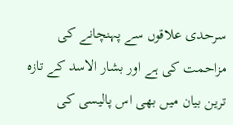سرحدی علاقوں سے پہنچانے کی مزاحمت کی ہے اور بشار الاسد کے تازہ ترین بیان میں بھی اس پالیسی کی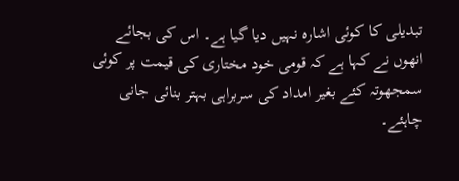تبدیلی کا کوئی اشارہ نہیں دیا گیا ہے۔ اس کی بجائے انھوں نے کہا ہے کہ قومی خود مختاری کی قیمت پر کوئی سمجھوتہ کئے بغیر امداد کی سربراہی بہتر بنائی جانی چاہئے۔